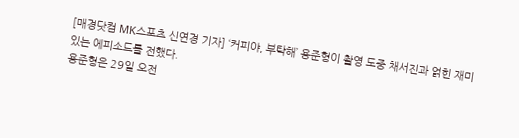[매경닷컴 MK스포츠 신연경 기자] ‘커피야, 부탁해’ 용준형이 촬영 도중 채서진과 얽힌 재미있는 에피소드를 전했다.
용준형은 29일 오전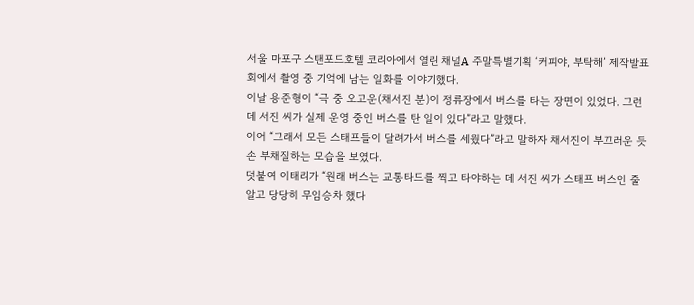서울 마포구 스탠포드호텔 코리아에서 열린 채널A 주말특별기획 ‘커피야, 부탁해’ 제작발표회에서 촬영 중 기억에 남는 일화를 이야기했다.
이날 용준형이 “극 중 오고운(채서진 분)이 정류장에서 버스를 타는 장면이 있었다. 그런데 서진 씨가 실제 운영 중인 버스를 탄 일이 있다”라고 말했다.
이어 “그래서 모든 스태프들이 달려가서 버스를 세웠다”라고 말하자 채서진이 부끄러운 듯 손 부채질하는 모습을 보였다.
덧붙여 이태리가 “원래 버스는 교통타드를 찍고 타야하는 데 서진 씨가 스태프 버스인 줄 알고 당당히 무임승차 했다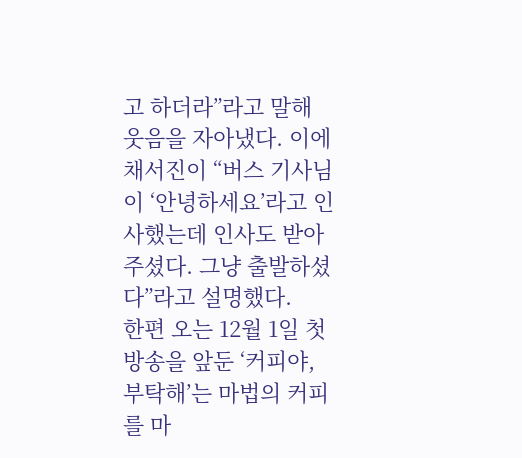고 하더라”라고 말해 웃음을 자아냈다. 이에 채서진이 “버스 기사님이 ‘안녕하세요’라고 인사했는데 인사도 받아주셨다. 그냥 출발하셨다”라고 설명했다.
한편 오는 12월 1일 첫 방송을 앞둔 ‘커피야, 부탁해’는 마법의 커피를 마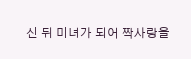신 뒤 미녀가 되어 짝사랑을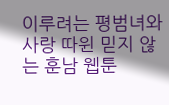이루려는 평범녀와 사랑 따윈 믿지 않는 훈남 웹툰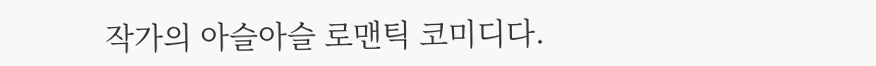작가의 아슬아슬 로맨틱 코미디다.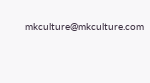mkculture@mkculture.com